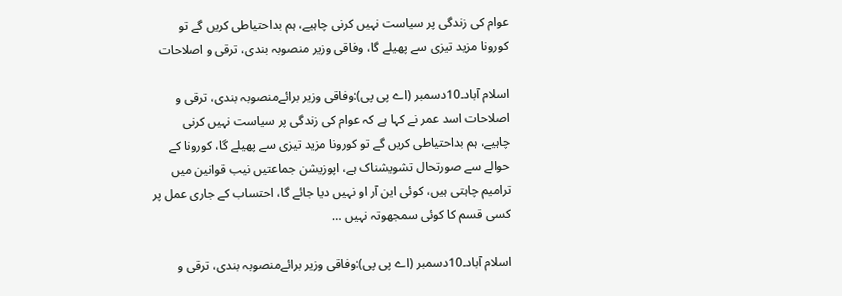عوام کی زندگی پر سیاست نہیں کرنی چاہیے، ہم بداحتیاطی کریں گے تو کورونا مزید تیزی سے پھیلے گا، وفاقی وزیر منصوبہ بندی، ترقی و اصلاحات

اسلام آباد۔10دسمبر (اے پی پی):وفاقی وزیر برائےمنصوبہ بندی، ترقی و اصلاحات اسد عمر نے کہا ہے کہ عوام کی زندگی پر سیاست نہیں کرنی چاہیے، ہم بداحتیاطی کریں گے تو کورونا مزید تیزی سے پھیلے گا، کورونا کے حوالے سے صورتحال تشویشناک ہے، اپوزیشن جماعتیں نیب قوانین میں ترامیم چاہتی ہیں، کوئی این آر او نہیں دیا جائے گا، احتساب کے جاری عمل پر کسی قسم کا کوئی سمجھوتہ نہیں …

اسلام آباد۔10دسمبر (اے پی پی):وفاقی وزیر برائےمنصوبہ بندی، ترقی و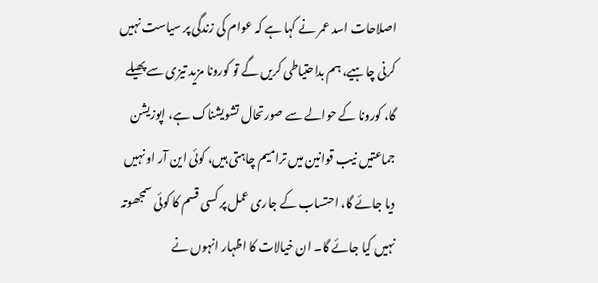اصلاحات اسد عمر نے کہا ہے کہ عوام کی زندگی پر سیاست نہیں کرنی چاہیے، ہم بداحتیاطی کریں گے تو کورونا مزید تیزی سے پھیلے گا، کورونا کے حوالے سے صورتحال تشویشناک ہے، اپوزیشن جماعتیں نیب قوانین میں ترامیم چاہتی ہیں، کوئی این آر او نہیں دیا جائے گا، احتساب کے جاری عمل پر کسی قسم کا کوئی سمجھوتہ نہیں کیا جائے گا۔ ان خیالات کا اظہار انہوں نے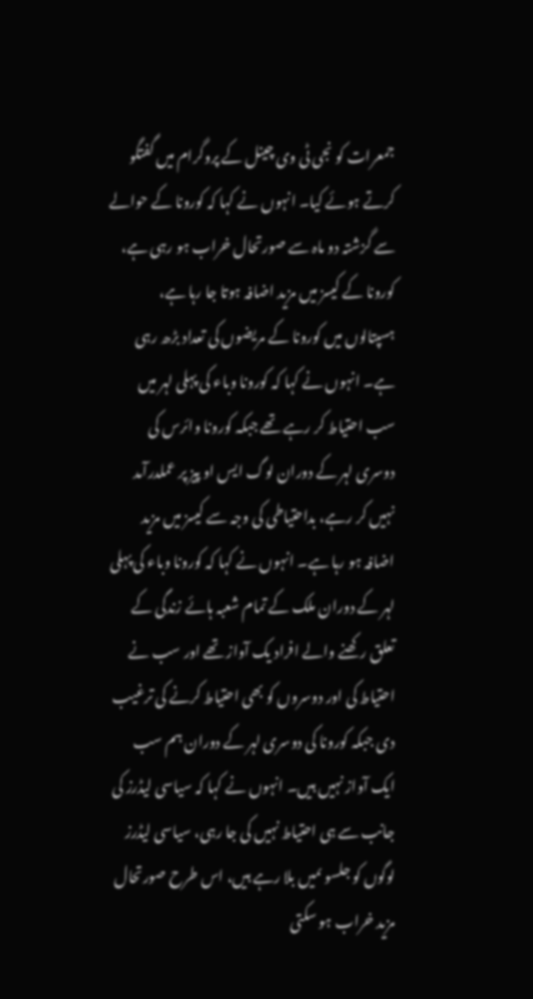جمعرات کو نجی ٹی وی چینل کے پروگرام میں گفتگو کرتے ہوئے کیا۔ انہوں نے کہا کہ کورونا کے حوالے سے گزشتہ دو ماہ سے صورتحال خراب ہو رہی ہے، کورونا کے کیسز میں مزید اضافہ ہوتا جا رہا ہے، ہسپتالوں میں کورونا کے مریضوں کی تعداد بڑھ رہی ہے۔ انہوں نے کہا کہ کورونا وباء کی پہلی لہر میں سب احتیاط کر رہے تھے جبکہ کورونا وائرس کی دوسری لہر کے دوران لوگ ایس او پیز پر عملدرآمد نہیں کر رہے، بداحتیاطی کی وجہ سے کیسز میں مزید اضافہ ہو رہا ہے۔ انہوں نے کہا کہ کورونا وباء کی پہلی لہر کے دوران ملک کے تمام شعبہ ہائے زندگی کے تعلق رکھنے والے افراد یک آواز تھے اور سب نے احتیاط کی اور دوسروں کو بھی احتیاط کرنے کی ترغیب دی جبکہ کورونا کی دوسری لہر کے دوران ہم سب ایک آواز نہیں ہیں۔ انہوں نے کہا کہ سیاسی لیڈرز کی جانب سے ہی احتیاط نہیں کی جا رہی، سیاسی لیڈرز لوگوں کو جلسو ںمیں بلا رہے ہیں، اس طرح صورتحال مزید خراب ہو سکتی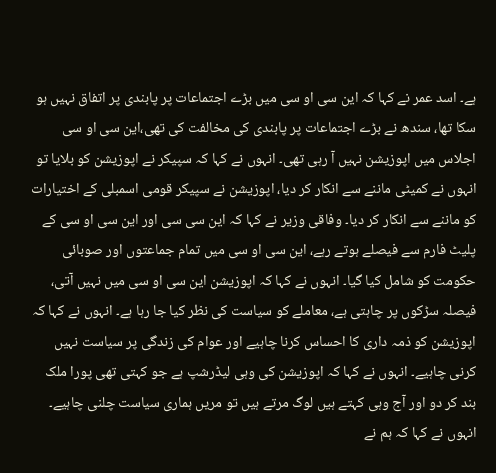ہے۔ اسد عمر نے کہا کہ این سی او سی میں بڑے اجتماعات پر پابندی پر اتفاق نہیں ہو سکا تھا، سندھ نے بڑے اجتماعات پر پابندی کی مخالفت کی تھی،این سی او سی اجلاس میں اپوزیشن نہیں آ رہی تھی۔ انہوں نے کہا کہ سپیکر نے اپوزیشن کو بلایا تو انہوں نے کمیٹی ماننے سے انکار کر دیا، اپوزیشن نے سپیکر قومی اسمبلی کے اختیارات کو ماننے سے انکار کر دیا۔ وفاقی وزیر نے کہا کہ این سی سی اور این سی او سی کے پلیٹ فارم سے فیصلے ہوتے رہے، این سی او سی میں تمام جماعتوں اور صوبائی حکومت کو شامل کیا گیا۔ انہوں نے کہا کہ اپوزیشن این سی او سی میں نہیں آتی، فیصلہ سڑکوں پر چاہتی ہے، معاملے کو سیاست کی نظر کیا جا رہا ہے۔ انہوں نے کہا کہ اپوزیشن کو ذمہ داری کا احساس کرنا چاہیے اور عوام کی زندگی پر سیاست نہیں کرنی چاہیے۔ انہوں نے کہا کہ اپوزیشن کی وہی لیڈرشپ ہے جو کہتی تھی پورا ملک بند کر دو اور آج وہی کہتے ہیں لوگ مرتے ہیں تو مریں ہماری سیاست چلنی چاہیے۔ انہوں نے کہا کہ ہم نے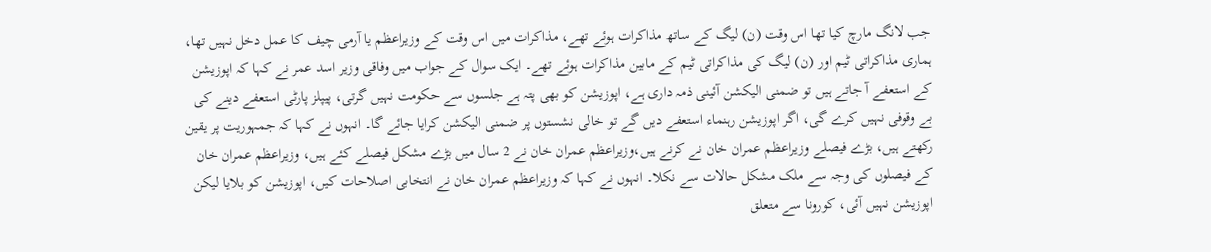جب لانگ مارچ کیا تھا اس وقت (ن) لیگ کے ساتھ مذاکرات ہوئے تھے، مذاکرات میں اس وقت کے وزیراعظم یا آرمی چیف کا عمل دخل نہیں تھا، ہماری مذاکراتی ٹیم اور (ن) لیگ کی مذاکراتی ٹیم کے مابین مذاکرات ہوئے تھے۔ ایک سوال کے جواب میں وفاقی وزیر اسد عمر نے کہا کہ اپوزیشن کے استعفے آ جاتے ہیں تو ضمنی الیکشن آئینی ذمہ داری ہے، اپوزیشن کو بھی پتہ ہے جلسوں سے حکومت نہیں گرتی، پیپلز پارٹی استعفے دینے کی بے وقوفی نہیں کرے گی، اگر اپوزیشن رہنماء استعفے دیں گے تو خالی نشستوں پر ضمنی الیکشن کرایا جائے گا۔ انہوں نے کہا کہ جمہوریت پر یقین رکھتے ہیں، بڑے فیصلے وزیراعظم عمران خان نے کرنے ہیں،وزیراعظم عمران خان نے 2 سال میں بڑے مشکل فیصلے کئے ہیں، وزیراعظم عمران خان کے فیصلوں کی وجہ سے ملک مشکل حالات سے نکلا۔ انہوں نے کہا کہ وزیراعظم عمران خان نے انتخابی اصلاحات کیں، اپوزیشن کو بلایا لیکن اپوزیشن نہیں آئی، کورونا سے متعلق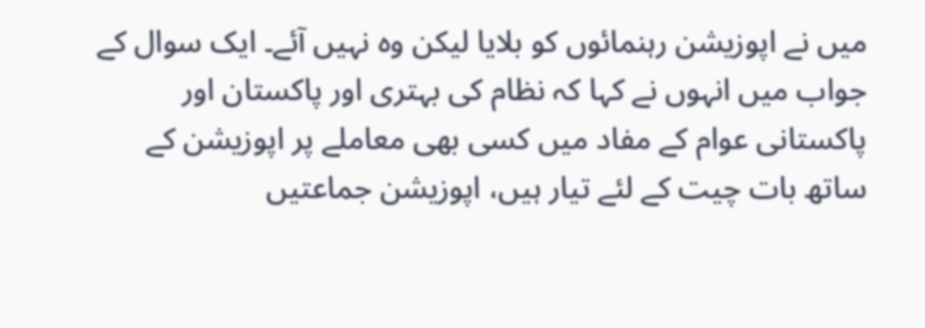میں نے اپوزیشن رہنمائوں کو بلایا لیکن وہ نہیں آئے۔ ایک سوال کے جواب میں انہوں نے کہا کہ نظام کی بہتری اور پاکستان اور پاکستانی عوام کے مفاد میں کسی بھی معاملے پر اپوزیشن کے ساتھ بات چیت کے لئے تیار ہیں، اپوزیشن جماعتیں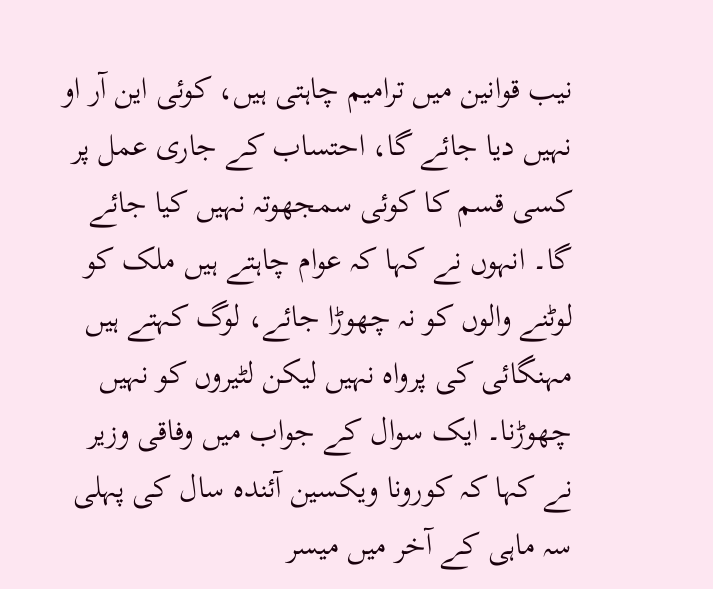نیب قوانین میں ترامیم چاہتی ہیں، کوئی این آر او نہیں دیا جائے گا، احتساب کے جاری عمل پر کسی قسم کا کوئی سمجھوتہ نہیں کیا جائے گا۔ انہوں نے کہا کہ عوام چاہتے ہیں ملک کو لوٹنے والوں کو نہ چھوڑا جائے، لوگ کہتے ہیں مہنگائی کی پرواہ نہیں لیکن لٹیروں کو نہیں چھوڑنا۔ ایک سوال کے جواب میں وفاقی وزیر نے کہا کہ کورونا ویکسین آئندہ سال کی پہلی سہ ماہی کے آخر میں میسر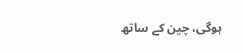ہوگی، چین کے ساتھ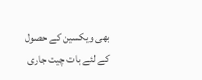بھی ویکسین کے حصول کے لئے بات چیت جاری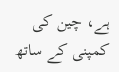ہے، چین کی کمپنی کے ساتھ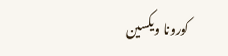کورونا ویکسین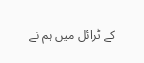کے ٹرائل میں ہم نے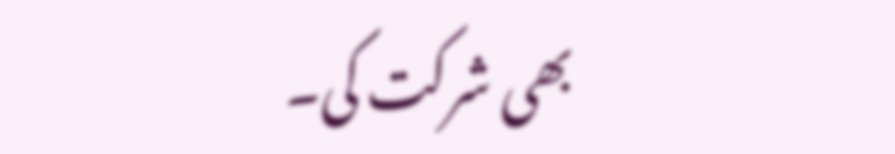بھی شرکت کی۔